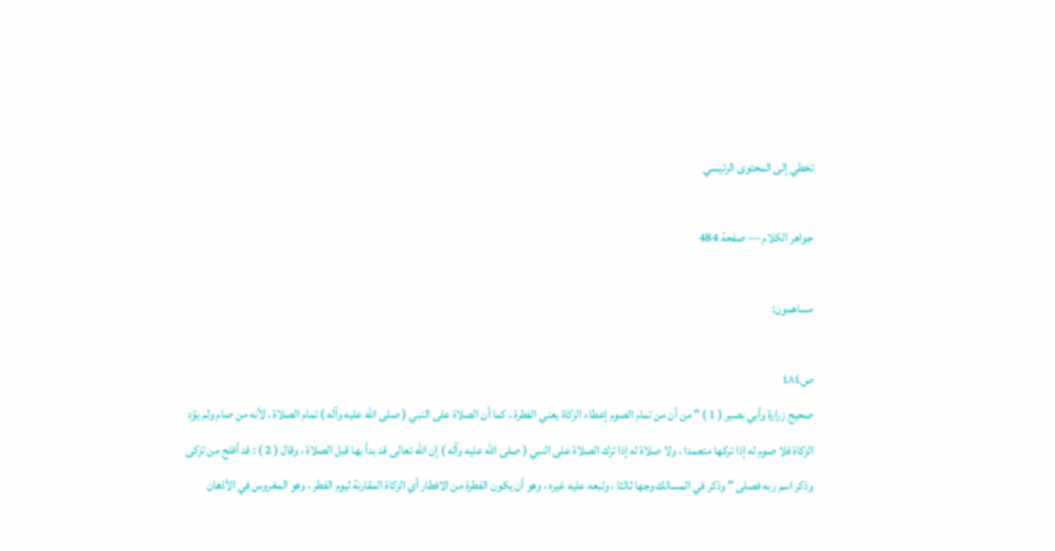تخطي إلى المحتوى الرئيسي

جواهر الكلام — صفحة 484

مساهمون:

ص٤٨٤
صحيح زرارة وأبي بصير ( 1 ) " من أن من تمام الصوم إعطاء الزكاة يعني الفطرة ، كما أن الصلاة على النبي ( صلى الله عليه وآله ) تمام الصلاة ، لأنه من صام ولم يؤد الزكاة فلا صوم له إذا تركها متعمدا ، ولا صلاة له إذا ترك الصلاة على النبي ( صلى الله عليه وآله ) إن الله تعالى قد بدأ بها قبل الصلاة ، وقال ( 2 ) : قد أفلح من تزكى وذكر اسم ربه فصلى " وذكر في المسالك وجها ثالثا ، وتبعه عليه غيره ، وهو أن يكون الفطرة من الافطار أي الزكاة المقارنة ليوم الفطر ، وهو المغروس في الأذهان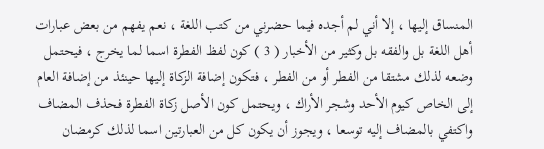المنساق إليها ، إلا أني لم أجده فيما حضرني من كتب اللغة ، نعم يفهم من بعض عبارات أهل اللغة بل والفقه بل وكثير من الأخبار ( 3 ) كون لفظ الفطرة اسما لما يخرج ، فيحتمل وضعه لذلك مشتقا من الفطر أو من الفطر ، فتكون إضافة الزكاة إليها حينئذ من إضافة العام إلى الخاص كيوم الأحد وشجر الأراك ، ويحتمل كون الأصل زكاة الفطرة فحذف المضاف واكتفي بالمضاف إليه توسعا ، ويجوز أن يكون كل من العبارتين اسما لذلك كرمضان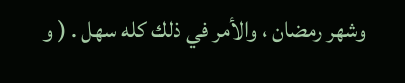وشهر رمضان ، والأمر في ذلك كله سهل . ( و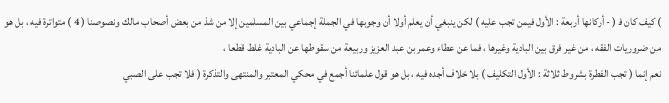) كيف كان ف‍ ( - أركانها أربعة : الأول فيمن تجب عليه ) لكن ينبغي أن يعلم أولا أن وجوبها في الجملة إجماعي بين المسلمين إلا من شذ من بعض أصحاب مالك ونصوصنا ( 4 ) متواترة فيه ، بل هو من ضروريات الفقه ، من غير فرق بين البادية وغيرها ، فما عن عطاء وعمر بن عبد العزيز وربيعة من سقوطها عن البادية غلط قطعا ،
نعم إنما ( تجب الفطرة بشروط ثلاثة : الأول التكليف ) بلا خلاف أجده فيه ، بل هو قول علمائنا أجمع في محكي المعتبر والمنتهى والتذكرة ( فلا تجب على الصبي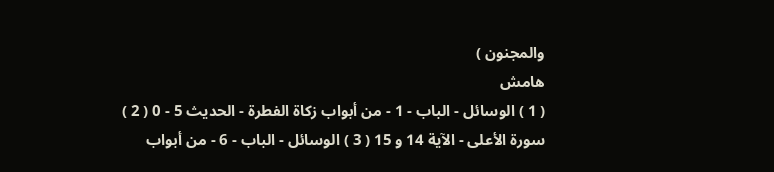والمجنون )
هامش
( 1 ) الوسائل - الباب - 1 - من أبواب زكاة الفطرة - الحديث 5 - 0 ( 2 ) سورة الأعلى - الآية 14 و 15 ( 3 ) الوسائل - الباب - 6 - من أبواب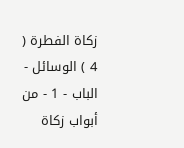زكاة الفطرة ( 4 ) الوسائل - الباب - 1 - من أبواب زكاة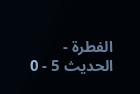الفطرة - الحديث 5 - 0